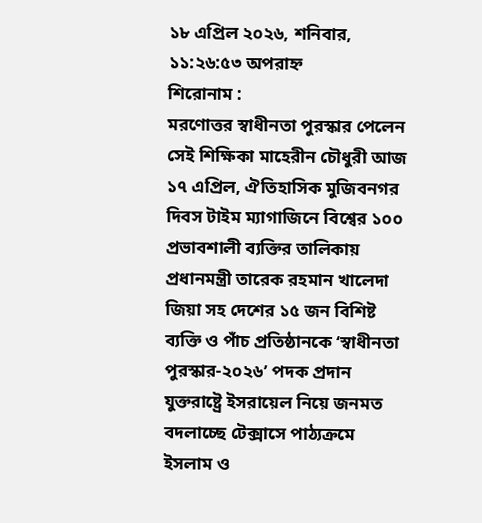১৮ এপ্রিল ২০২৬, শনিবার, ১১:২৬:৫৩ অপরাহ্ন
শিরোনাম :
মরণোত্তর স্বাধীনতা পুরস্কার পেলেন সেই শিক্ষিকা মাহেরীন চৌধুরী আজ ১৭ এপ্রিল, ঐতিহাসিক মুজিবনগর দিবস টাইম ম্যাগাজিনে বিশ্বের ১০০ প্রভাবশালী ব্যক্তির তালিকায় প্রধানমন্ত্রী তারেক রহমান খালেদা জিয়া সহ দেশের ১৫ জন বিশিষ্ট ব্যক্তি ও পাঁচ প্রতিষ্ঠানকে ‘স্বাধীনতা পুরস্কার-২০২৬’ পদক প্রদান যুক্তরাষ্ট্রে ইসরায়েল নিয়ে জনমত বদলাচ্ছে টেক্সাসে পাঠ্যক্রমে ইসলাম ও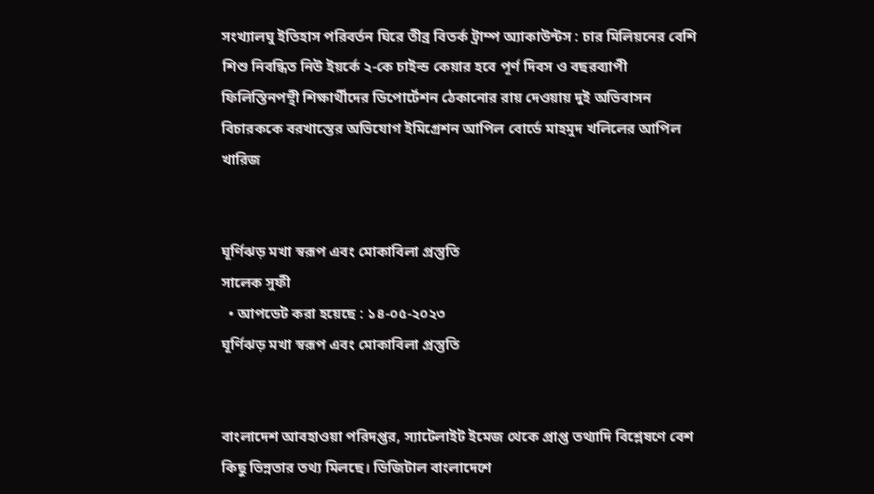সংখ্যালঘু ইতিহাস পরিবর্তন ঘিরে তীব্র বিতর্ক ট্রাম্প অ্যাকাউন্টস : চার মিলিয়নের বেশি শিশু নিবন্ধিত নিউ ইয়র্কে ২-কে চাইল্ড কেয়ার হবে পূর্ণ দিবস ও বছরব্যাপী ফিলিস্তিনপন্থী শিক্ষার্থীদের ডিপোর্টেশন ঠেকানোর রায় দেওয়ায় দুই অভিবাসন বিচারককে বরখাস্তের অভিযোগ ইমিগ্রেশন আপিল বোর্ডে মাহমুদ খলিলের আপিল খারিজ


ঘূর্ণিঝড় মখা স্বরূপ এবং মোকাবিলা প্রস্তুতি
সালেক সুফী
  • আপডেট করা হয়েছে : ১৪-০৫-২০২৩
ঘূর্ণিঝড় মখা স্বরূপ এবং মোকাবিলা প্রস্তুতি


বাংলাদেশ আবহাওয়া পরিদপ্তর, স্যাটেলাইট ইমেজ থেকে প্রাপ্ত তথ্যাদি বিশ্লেষণে বেশ কিছু ভিন্নতার তথ্য মিলছে। ডিজিটাল বাংলাদেশে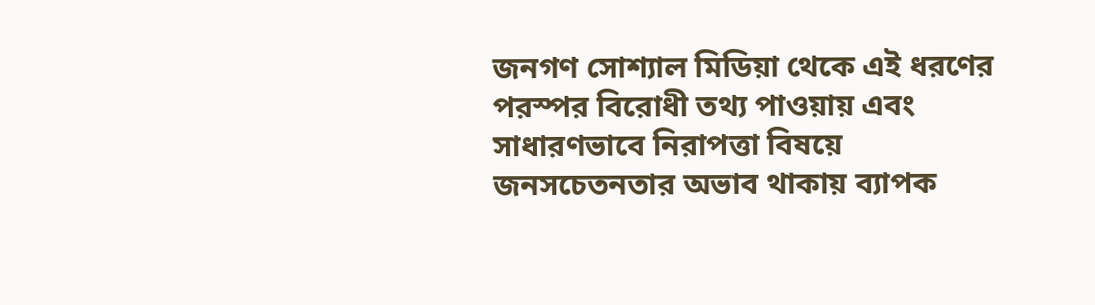জনগণ সোশ্যাল মিডিয়া থেকে এই ধরণের পরস্পর বিরোধী তথ্য পাওয়ায় এবং সাধারণভাবে নিরাপত্তা বিষয়ে জনসচেতনতার অভাব থাকায় ব্যাপক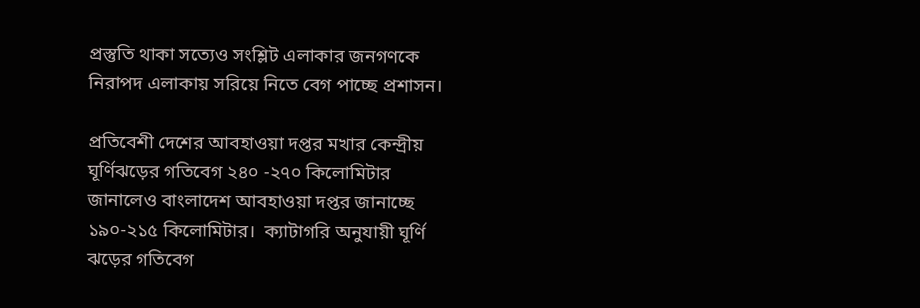প্রস্তুতি থাকা সত্যেও সংশ্লিট এলাকার জনগণকে নিরাপদ এলাকায় সরিয়ে নিতে বেগ পাচ্ছে প্রশাসন।

প্রতিবেশী দেশের আবহাওয়া দপ্তর মখার কেন্দ্রীয় ঘূর্ণিঝড়ের গতিবেগ ২৪০ -২৭০ কিলোমিটার জানালেও বাংলাদেশ আবহাওয়া দপ্তর জানাচ্ছে ১৯০-২১৫ কিলোমিটার।  ক্যাটাগরি অনুযায়ী ঘূর্ণি ঝড়ের গতিবেগ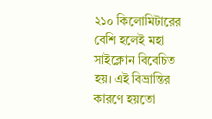২১০ কিলোমিটারের বেশি হলেই মহা সাইক্লোন বিবেচিত হয়। এই বিভ্রান্তির কারণে হয়তো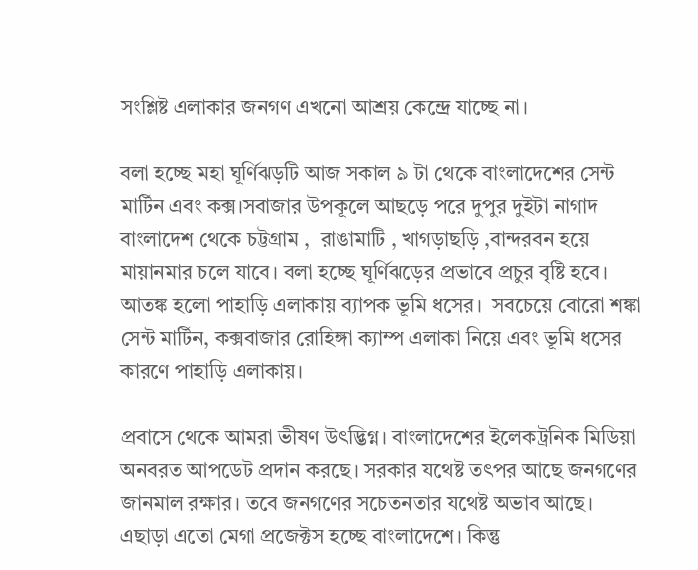সংশ্লিষ্ট এলাকার জনগণ এখনো আশ্রয় কেন্দ্রে যাচ্ছে না।

বলা হচ্ছে মহা ঘূর্ণিঝড়টি আজ সকাল ৯ টা থেকে বাংলাদেশের সেন্ট মার্টিন এবং কক্স।সবাজার উপকূলে আছড়ে পরে দুপুর দুইটা নাগাদ বাংলাদেশ থেকে চট্টগ্রাম ,  রাঙামাটি , খাগড়াছড়ি ,বান্দরবন হয়ে মায়ানমার চলে যাবে। বলা হচ্ছে ঘূর্ণিঝড়ের প্রভাবে প্রচুর বৃষ্টি হবে। আতঙ্ক হলো পাহাড়ি এলাকায় ব্যাপক ভূমি ধসের।  সবচেয়ে বোরো শঙ্কা সেন্ট মার্টিন, কক্সবাজার রোহিঙ্গা ক্যাম্প এলাকা নিয়ে এবং ভূমি ধসের কারণে পাহাড়ি এলাকায়।

প্রবাসে থেকে আমরা ভীষণ উৎদ্ভিগ্ন। বাংলাদেশের ইলেকট্রনিক মিডিয়া অনবরত আপডেট প্রদান করছে। সরকার যথেষ্ট তৎপর আছে জনগণের জানমাল রক্ষার। তবে জনগণের সচেতনতার যথেষ্ট অভাব আছে। এছাড়া এতো মেগা প্রজেক্টস হচ্ছে বাংলাদেশে। কিন্তু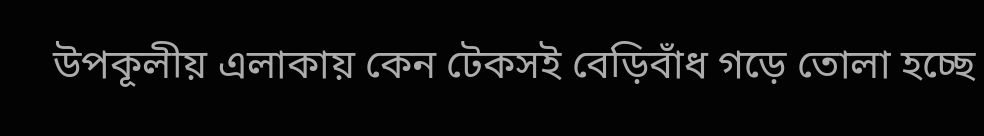উপকূলীয় এলাকায় কেন টেকসই বেড়িবাঁধ গড়ে তোলা হচ্ছে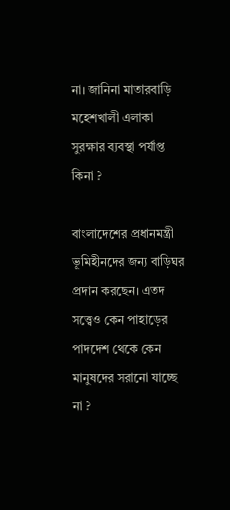না। জানিনা মাতারবাড়ি মহেশখালী এলাকা সুরক্ষার ব্যবস্থা পর্যাপ্ত কিনা ?

বাংলাদেশের প্রধানমন্ত্রী ভূমিহীনদের জন্য বাড়িঘর প্রদান করছেন। এতদ সত্ত্বেও কেন পাহাড়ের পাদদেশ থেকে কেন মানুষদের সরানো যাচ্ছে না ?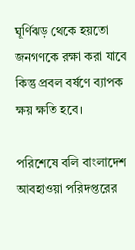ঘূর্ণিঝড় থেকে হয়তো জনগণকে রক্ষা করা যাবে কিন্তু প্রবল বর্ষণে ব্যাপক ক্ষয় ক্ষতি হবে।

পরিশেষে বলি বাংলাদেশ আবহাওয়া পরিদপ্তরের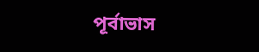পূর্বাভাস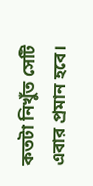কতটা নিখুঁত সেটি এবার প্রমান হবে।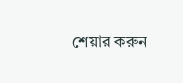শেয়ার করুন